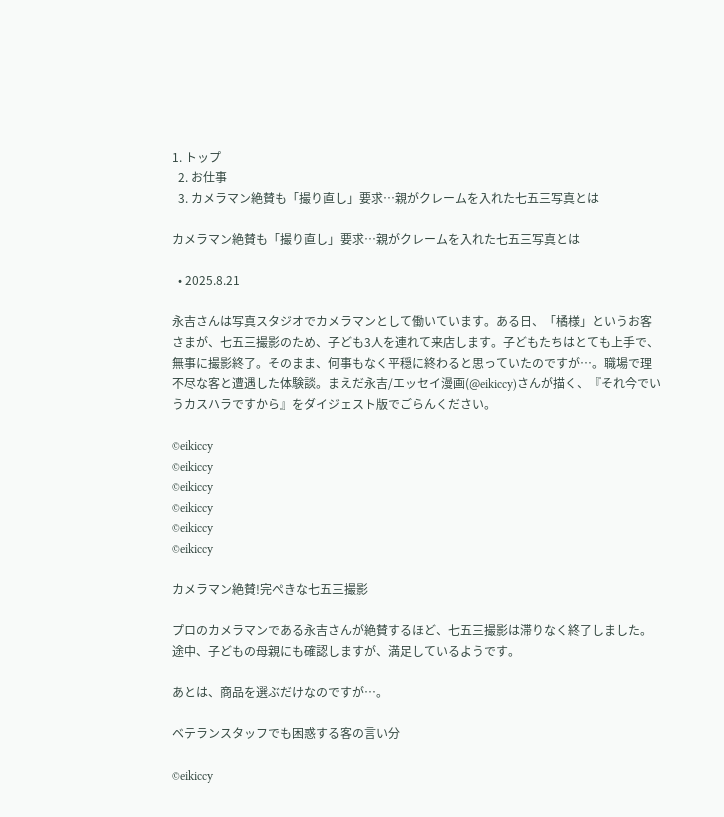1. トップ
  2. お仕事
  3. カメラマン絶賛も「撮り直し」要求…親がクレームを入れた七五三写真とは

カメラマン絶賛も「撮り直し」要求…親がクレームを入れた七五三写真とは

  • 2025.8.21

永吉さんは写真スタジオでカメラマンとして働いています。ある日、「橘様」というお客さまが、七五三撮影のため、子ども3人を連れて来店します。子どもたちはとても上手で、無事に撮影終了。そのまま、何事もなく平穏に終わると思っていたのですが…。職場で理不尽な客と遭遇した体験談。まえだ永吉/エッセイ漫画(@eikiccy)さんが描く、『それ今でいうカスハラですから』をダイジェスト版でごらんください。

©eikiccy
©eikiccy
©eikiccy
©eikiccy
©eikiccy
©eikiccy

カメラマン絶賛!完ぺきな七五三撮影

プロのカメラマンである永吉さんが絶賛するほど、七五三撮影は滞りなく終了しました。途中、子どもの母親にも確認しますが、満足しているようです。

あとは、商品を選ぶだけなのですが…。

ベテランスタッフでも困惑する客の言い分

©eikiccy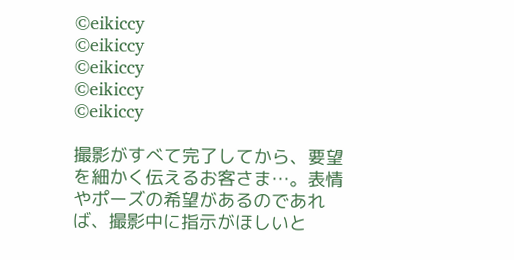©eikiccy
©eikiccy
©eikiccy
©eikiccy
©eikiccy

撮影がすべて完了してから、要望を細かく伝えるお客さま…。表情やポーズの希望があるのであれば、撮影中に指示がほしいと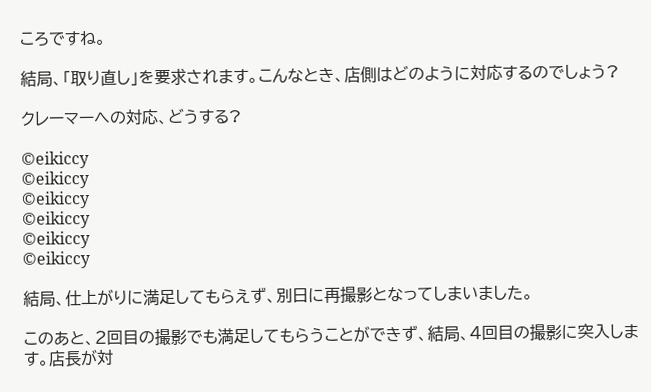ころですね。

結局、「取り直し」を要求されます。こんなとき、店側はどのように対応するのでしょう?

クレーマーへの対応、どうする?

©eikiccy
©eikiccy
©eikiccy
©eikiccy
©eikiccy
©eikiccy

結局、仕上がりに満足してもらえず、別日に再撮影となってしまいました。

このあと、2回目の撮影でも満足してもらうことができず、結局、4回目の撮影に突入します。店長が対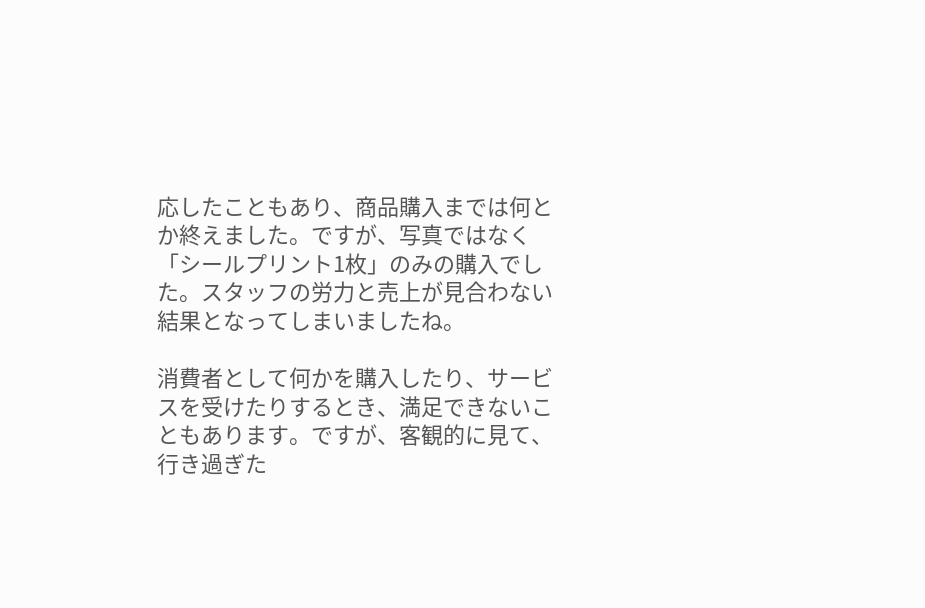応したこともあり、商品購入までは何とか終えました。ですが、写真ではなく「シールプリント1枚」のみの購入でした。スタッフの労力と売上が見合わない結果となってしまいましたね。

消費者として何かを購入したり、サービスを受けたりするとき、満足できないこともあります。ですが、客観的に見て、行き過ぎた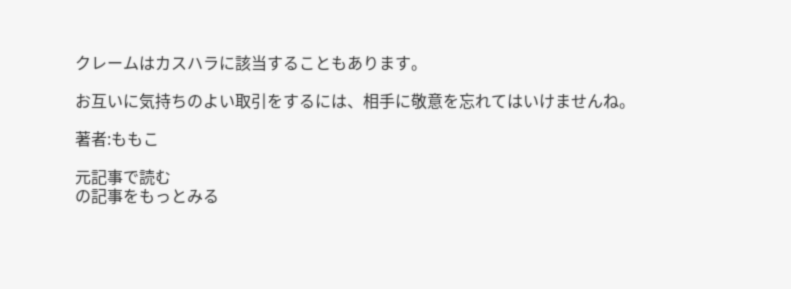クレームはカスハラに該当することもあります。

お互いに気持ちのよい取引をするには、相手に敬意を忘れてはいけませんね。

著者:ももこ

元記事で読む
の記事をもっとみる